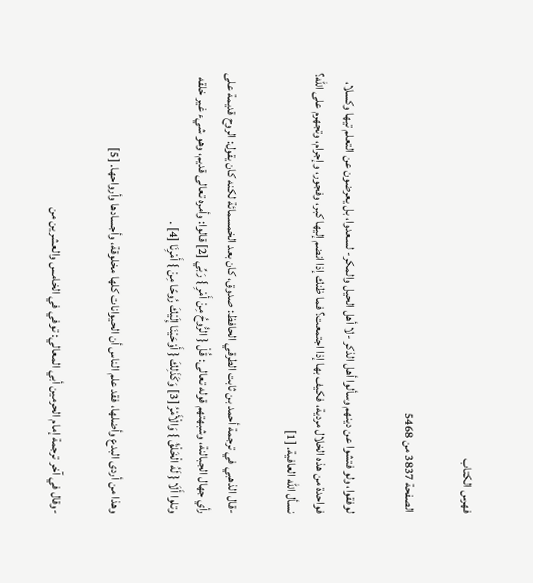فهرس الكتاب

الصفحة 3837 من 5468

لوفقوا، ولو فتشوا عن دينهم وسألوا أهل الذكر -لا أهل الحيل والمكر- لسعدوا، بل يعرضون عن التعلم تيها وكسلا، فواحدة من هذه الخلال مردية، فكيف بها إذا اجتمعت؟ فما ظنك إذا انضم إليها كبر، وفجور، وإجرام، وتجهرم على الله؟ نسأل الله العافية. [1]

-قال الذهبي في ترجمة أحمد بن ثابت الطرقي الحافظ: صدوق، كان بعد الخمسمائة لكنه كان يقول: الروح قديمة على رأي جهال الجبالنة، وشبهتهم قوله تعالى: قُلْ { الرُّوحُ مِنْ أَمْرِ } رَبِّي [2] قالوا: وأمره تعالى قديم، وهو شيء غير خلقه وتلوا أَلَا { لَهُ الْخَلْقُ } وَالْأَمْرُ [3] وَكَذَلِكَ { أَوْحَيْنَا إِلَيْكَ رُوحًا مِنْ } أَمْرِنَا [4] .

وهذا من أردى البدع وأضلها، فقد علم الناس أن الحيوانات كلها مخلوقة، وأجسادها وأرواحها. [5]

-وقال في آخر ترجمة إمام الحرمين أبي المعالي: توفي في الخامس والعشرين من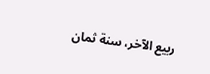ربيع الآخر، سنة ثمان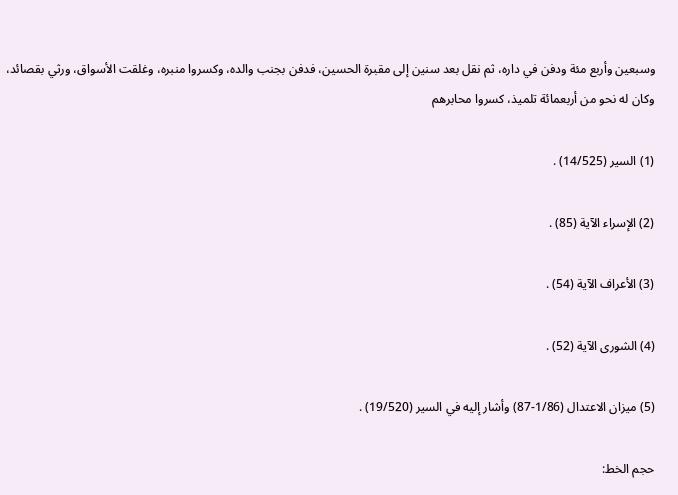وسبعين وأربع مئة ودفن في داره، ثم نقل بعد سنين إلى مقبرة الحسين، فدفن بجنب والده، وكسروا منبره، وغلقت الأسواق، ورثي بقصائد، وكان له نحو من أربعمائة تلميذ، كسروا محابرهم

(1) السير (14/525) .

(2) الإسراء الآية (85) .

(3) الأعراف الآية (54) .

(4) الشورى الآية (52) .

(5) ميزان الاعتدال (1/86-87) وأشار إليه في السير (19/520) .

حجم الخط: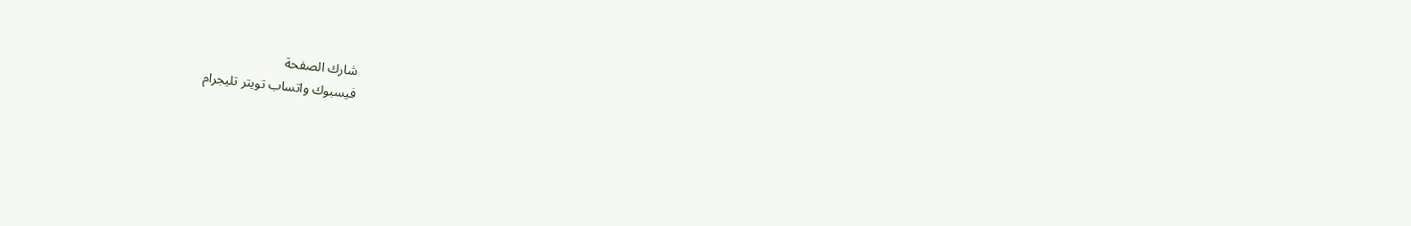شارك الصفحة
فيسبوك واتساب تويتر تليجرام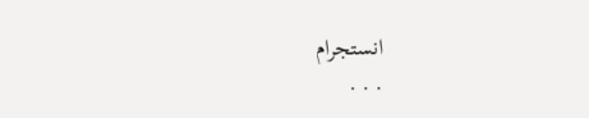انستجرام
. . .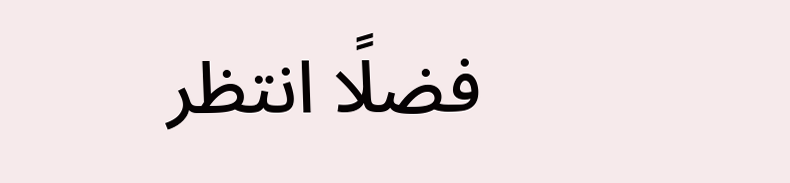فضلًا انتظر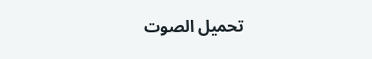تحميل الصوت